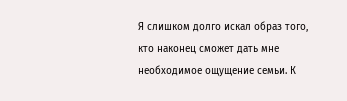Я слишком долго искал образ того, кто наконец сможет дать мне необходимое ощущение семьи. К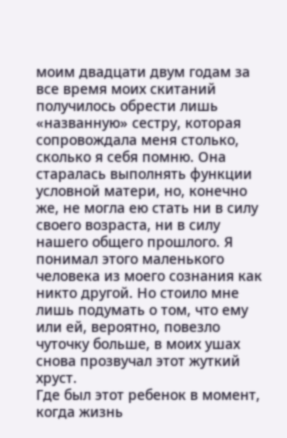моим двадцати двум годам за все время моих скитаний получилось обрести лишь «названную» сестру, которая сопровождала меня столько, сколько я себя помню. Она старалась выполнять функции условной матери, но, конечно же, не могла ею стать ни в силу своего возраста, ни в силу нашего общего прошлого. Я понимал этого маленького человека из моего сознания как никто другой. Но стоило мне лишь подумать о том, что ему или ей, вероятно, повезло чуточку больше, в моих ушах снова прозвучал этот жуткий хруст.
Где был этот ребенок в момент, когда жизнь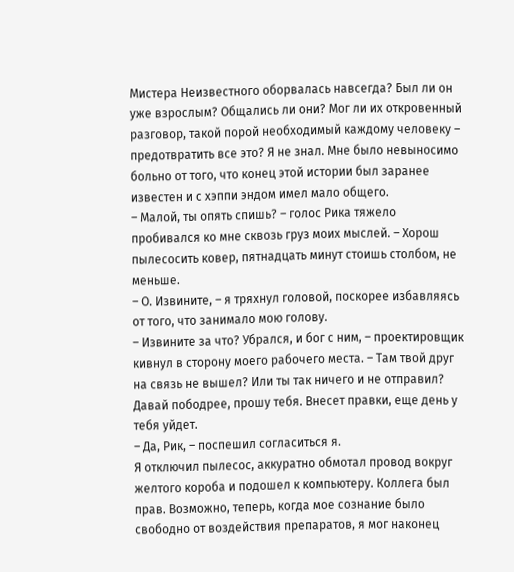Мистера Неизвестного оборвалась навсегда? Был ли он уже взрослым? Общались ли они? Мог ли их откровенный разговор, такой порой необходимый каждому человеку – предотвратить все это? Я не знал. Мне было невыносимо больно от того, что конец этой истории был заранее известен и с хэппи эндом имел мало общего.
– Малой, ты опять спишь? – голос Рика тяжело пробивался ко мне сквозь груз моих мыслей. – Хорош пылесосить ковер, пятнадцать минут стоишь столбом, не меньше.
– О. Извините, – я тряхнул головой, поскорее избавляясь от того, что занимало мою голову.
– Извините за что? Убрался, и бог с ним, – проектировщик кивнул в сторону моего рабочего места. – Там твой друг на связь не вышел? Или ты так ничего и не отправил? Давай пободрее, прошу тебя. Внесет правки, еще день у тебя уйдет.
– Да, Рик, – поспешил согласиться я.
Я отключил пылесос, аккуратно обмотал провод вокруг желтого короба и подошел к компьютеру. Коллега был прав. Возможно, теперь, когда мое сознание было свободно от воздействия препаратов, я мог наконец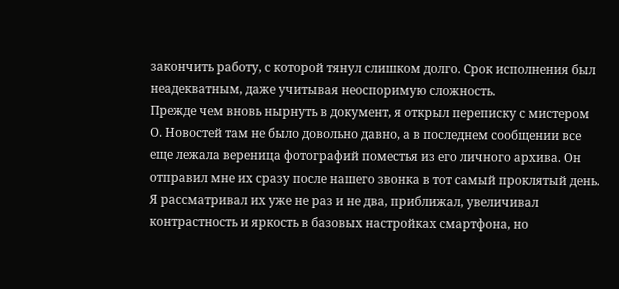закончить работу, с которой тянул слишком долго. Срок исполнения был неадекватным, даже учитывая неоспоримую сложность.
Прежде чем вновь нырнуть в документ, я открыл переписку с мистером О. Новостей там не было довольно давно, а в последнем сообщении все еще лежала вереница фотографий поместья из его личного архива. Он отправил мне их сразу после нашего звонка в тот самый проклятый день. Я рассматривал их уже не раз и не два, приближал, увеличивал контрастность и яркость в базовых настройках смартфона, но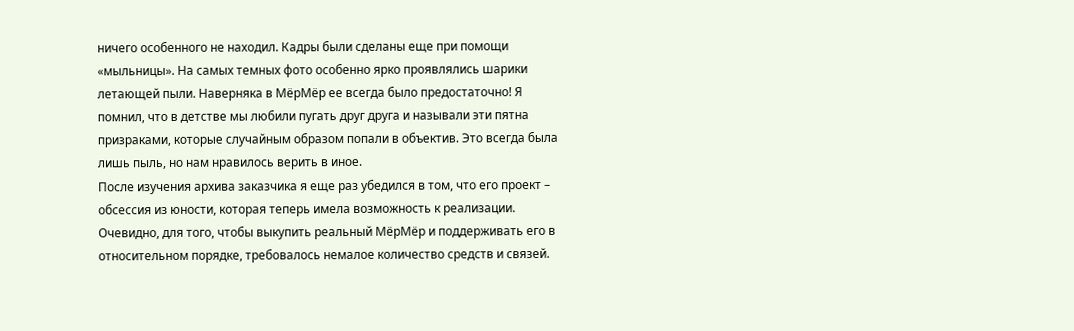ничего особенного не находил. Кадры были сделаны еще при помощи «мыльницы». На самых темных фото особенно ярко проявлялись шарики летающей пыли. Наверняка в МёрМёр ее всегда было предостаточно! Я помнил, что в детстве мы любили пугать друг друга и называли эти пятна призраками, которые случайным образом попали в объектив. Это всегда была лишь пыль, но нам нравилось верить в иное.
После изучения архива заказчика я еще раз убедился в том, что его проект – обсессия из юности, которая теперь имела возможность к реализации. Очевидно, для того, чтобы выкупить реальный МёрМёр и поддерживать его в относительном порядке, требовалось немалое количество средств и связей.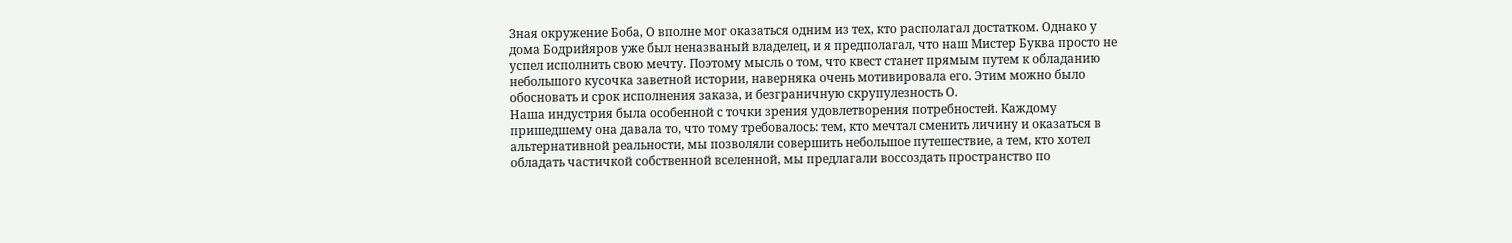Зная окружение Боба, О вполне мог оказаться одним из тех, кто располагал достатком. Однако у дома Бодрийяров уже был неназваный владелец, и я предполагал, что наш Мистер Буква просто не успел исполнить свою мечту. Поэтому мысль о том, что квест станет прямым путем к обладанию небольшого кусочка заветной истории, наверняка очень мотивировала его. Этим можно было обосновать и срок исполнения заказа, и безграничную скрупулезность О.
Наша индустрия была особенной с точки зрения удовлетворения потребностей. Каждому пришедшему она давала то, что тому требовалось: тем, кто мечтал сменить личину и оказаться в альтернативной реальности, мы позволяли совершить небольшое путешествие, а тем, кто хотел обладать частичкой собственной вселенной, мы предлагали воссоздать пространство по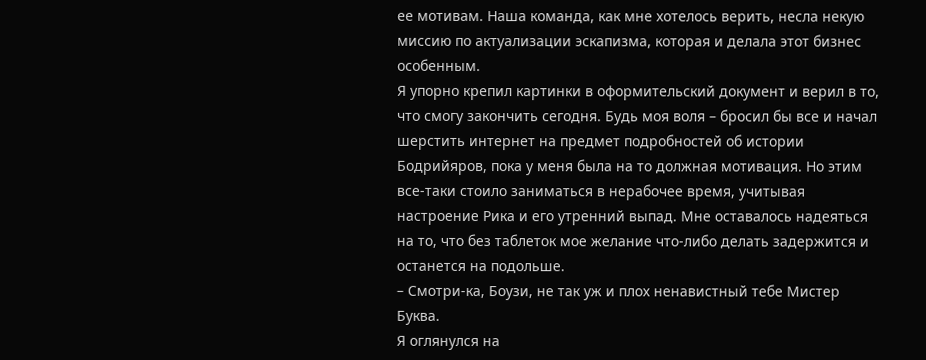ее мотивам. Наша команда, как мне хотелось верить, несла некую миссию по актуализации эскапизма, которая и делала этот бизнес особенным.
Я упорно крепил картинки в оформительский документ и верил в то, что смогу закончить сегодня. Будь моя воля – бросил бы все и начал шерстить интернет на предмет подробностей об истории Бодрийяров, пока у меня была на то должная мотивация. Но этим все-таки стоило заниматься в нерабочее время, учитывая настроение Рика и его утренний выпад. Мне оставалось надеяться на то, что без таблеток мое желание что-либо делать задержится и останется на подольше.
– Смотри-ка, Боузи, не так уж и плох ненавистный тебе Мистер Буква.
Я оглянулся на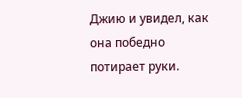Джию и увидел, как она победно потирает руки.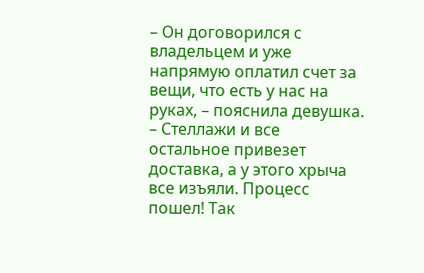– Он договорился с владельцем и уже напрямую оплатил счет за вещи, что есть у нас на руках, – пояснила девушка. – Стеллажи и все остальное привезет доставка, а у этого хрыча все изъяли. Процесс пошел! Так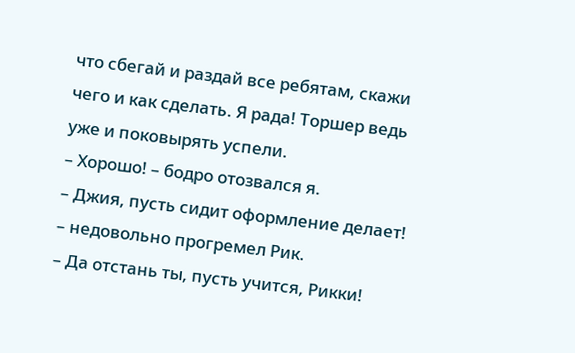что сбегай и раздай все ребятам, скажи чего и как сделать. Я рада! Торшер ведь уже и поковырять успели.
– Хорошо! – бодро отозвался я.
– Джия, пусть сидит оформление делает! – недовольно прогремел Рик.
– Да отстань ты, пусть учится, Рикки!